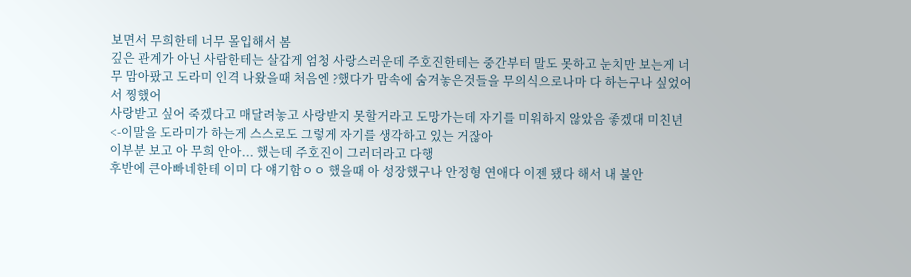보면서 무희한테 너무 몰입해서 봄
깊은 관계가 아닌 사람한테는 살갑게 엄청 사랑스러운데 주호진한테는 중간부터 말도 못하고 눈치만 보는게 너무 맘아팠고 도라미 인격 나왔을때 처음엔 ?했다가 맘속에 숨겨놓은것들을 무의식으로나마 다 하는구나 싶었어서 찡했어
사랑받고 싶어 죽겠다고 매달려놓고 사랑받지 못할거라고 도망가는데 자기를 미워하지 않았음 좋겠대 미친년<-이말을 도라미가 하는게 스스로도 그렇게 자기를 생각하고 있는 거잖아
이부분 보고 아 무희 안아... 했는데 주호진이 그러더라고 다행
후반에 큰아빠네한테 이미 다 얘기함ㅇㅇ 했을때 아 성장했구나 안정형 연애다 이젠 됐다 해서 내 불안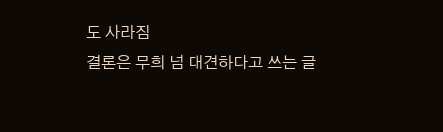도 사라짐
결론은 무희 넘 대견하다고 쓰는 글